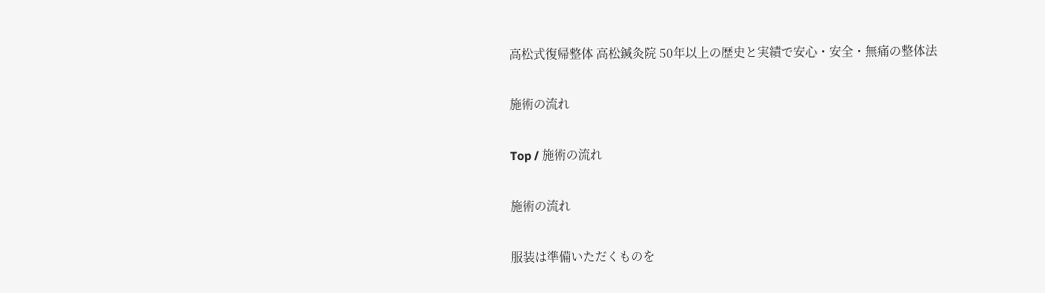高松式復帰整体 高松鍼灸院 50年以上の歴史と実績で安心・安全・無痛の整体法

施術の流れ

Top / 施術の流れ

施術の流れ

服装は準備いただくものを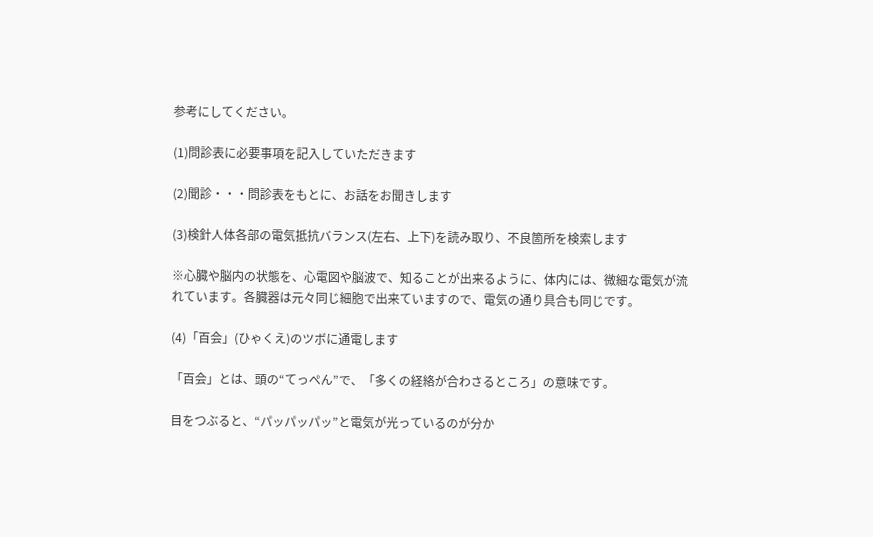参考にしてください。

(1)問診表に必要事項を記入していただきます

(2)聞診・・・問診表をもとに、お話をお聞きします

(3)検針人体各部の電気抵抗バランス(左右、上下)を読み取り、不良箇所を検索します

※心臓や脳内の状態を、心電図や脳波で、知ることが出来るように、体内には、微細な電気が流れています。各臓器は元々同じ細胞で出来ていますので、電気の通り具合も同じです。

(4)「百会」(ひゃくえ)のツボに通電します

「百会」とは、頭の“てっぺん”で、「多くの経絡が合わさるところ」の意味です。

目をつぶると、“パッパッパッ”と電気が光っているのが分か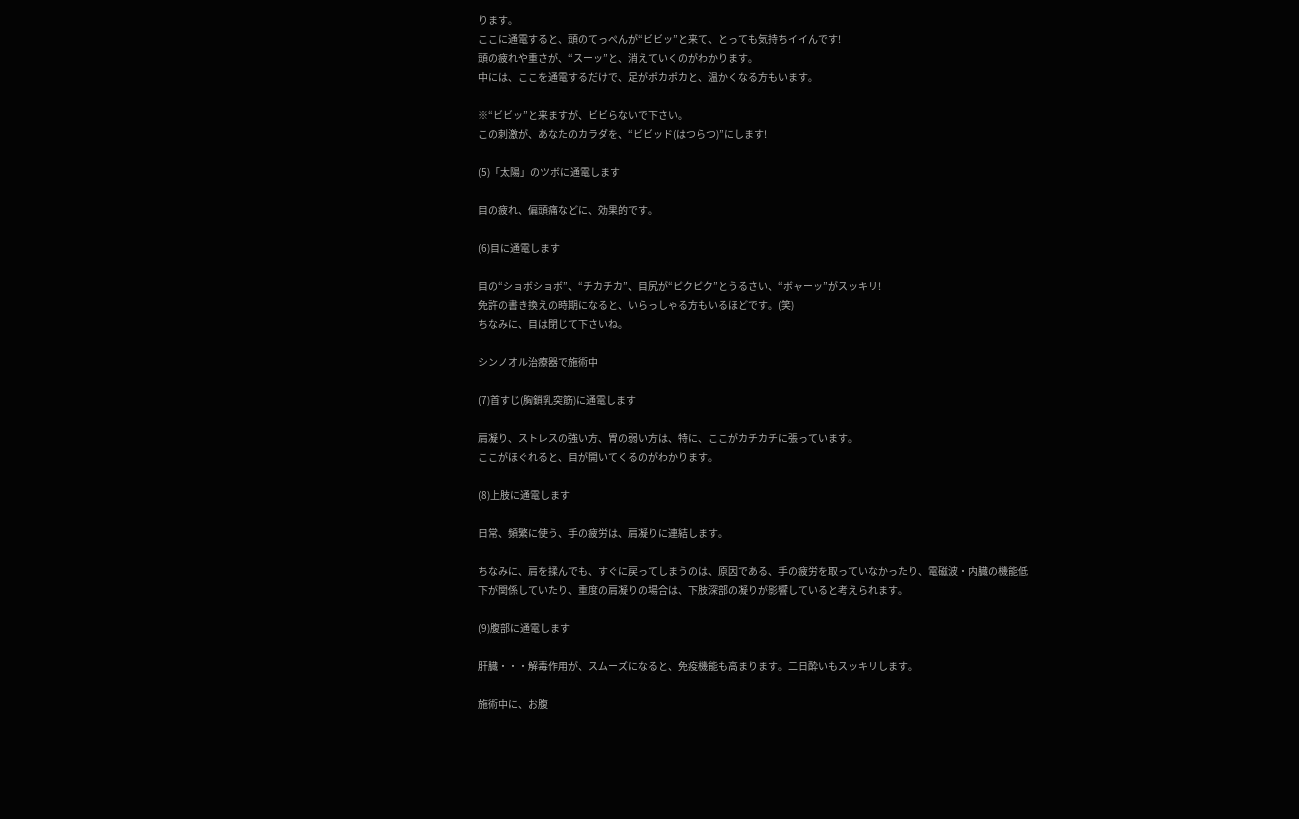ります。
ここに通電すると、頭のてっぺんが“ビビッ”と来て、とっても気持ちイイんです!
頭の疲れや重さが、“スーッ”と、消えていくのがわかります。
中には、ここを通電するだけで、足がポカポカと、温かくなる方もいます。

※“ビビッ”と来ますが、ビビらないで下さい。
この刺激が、あなたのカラダを、“ビビッド(はつらつ)”にします!

(5)「太陽」のツボに通電します

目の疲れ、偏頭痛などに、効果的です。

(6)目に通電します

目の“ショボショボ”、“チカチカ”、目尻が“ピクピク”とうるさい、“ボャーッ”がスッキリ!
免許の書き換えの時期になると、いらっしゃる方もいるほどです。(笑)
ちなみに、目は閉じて下さいね。

シンノオル治療器で施術中

(7)首すじ(胸鎖乳突筋)に通電します

肩凝り、ストレスの強い方、胃の弱い方は、特に、ここがカチカチに張っています。
ここがほぐれると、目が開いてくるのがわかります。

(8)上肢に通電します

日常、頻繁に使う、手の疲労は、肩凝りに連結します。

ちなみに、肩を揉んでも、すぐに戻ってしまうのは、原因である、手の疲労を取っていなかったり、電磁波・内臓の機能低下が関係していたり、重度の肩凝りの場合は、下肢深部の凝りが影響していると考えられます。

(9)腹部に通電します

肝臓・・・解毒作用が、スムーズになると、免疫機能も高まります。二日酔いもスッキリします。

施術中に、お腹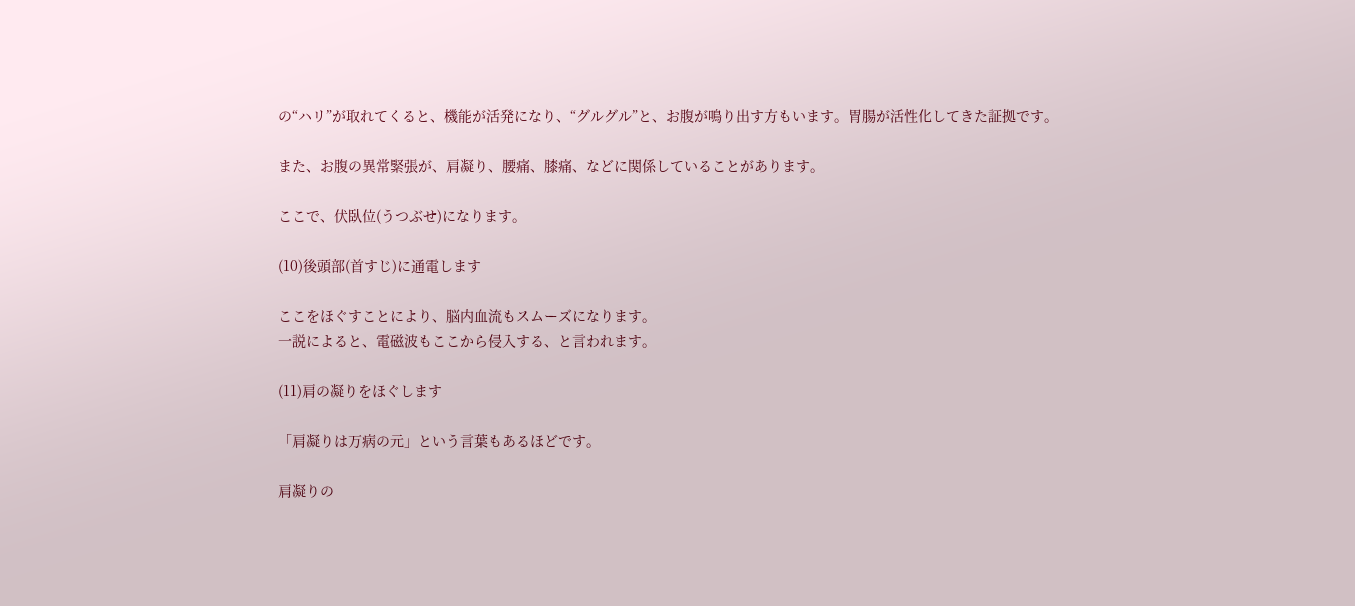の“ハリ”が取れてくると、機能が活発になり、“グルグル”と、お腹が鳴り出す方もいます。胃腸が活性化してきた証拠です。

また、お腹の異常緊張が、肩凝り、腰痛、膝痛、などに関係していることがあります。

ここで、伏臥位(うつぶせ)になります。

(10)後頭部(首すじ)に通電します

ここをほぐすことにより、脳内血流もスムーズになります。
一説によると、電磁波もここから侵入する、と言われます。

(11)肩の凝りをほぐします

「肩凝りは万病の元」という言葉もあるほどです。

肩凝りの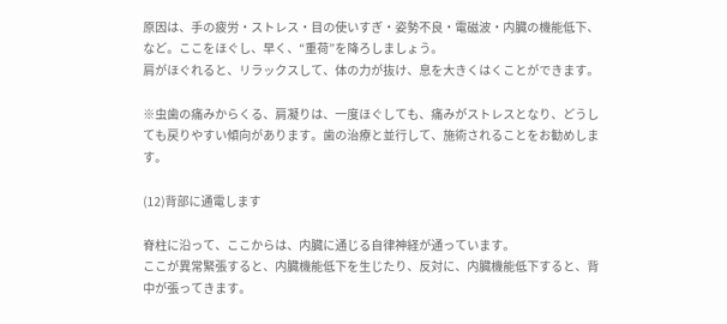原因は、手の疲労・ストレス・目の使いすぎ・姿勢不良・電磁波・内臓の機能低下、など。ここをほぐし、早く、“重荷”を降ろしましょう。
肩がほぐれると、リラックスして、体の力が抜け、息を大きくはくことができます。

※虫歯の痛みからくる、肩凝りは、一度ほぐしても、痛みがストレスとなり、どうしても戻りやすい傾向があります。歯の治療と並行して、施術されることをお勧めします。

(12)背部に通電します

脊柱に沿って、ここからは、内臓に通じる自律神経が通っています。
ここが異常緊張すると、内臓機能低下を生じたり、反対に、内臓機能低下すると、背中が張ってきます。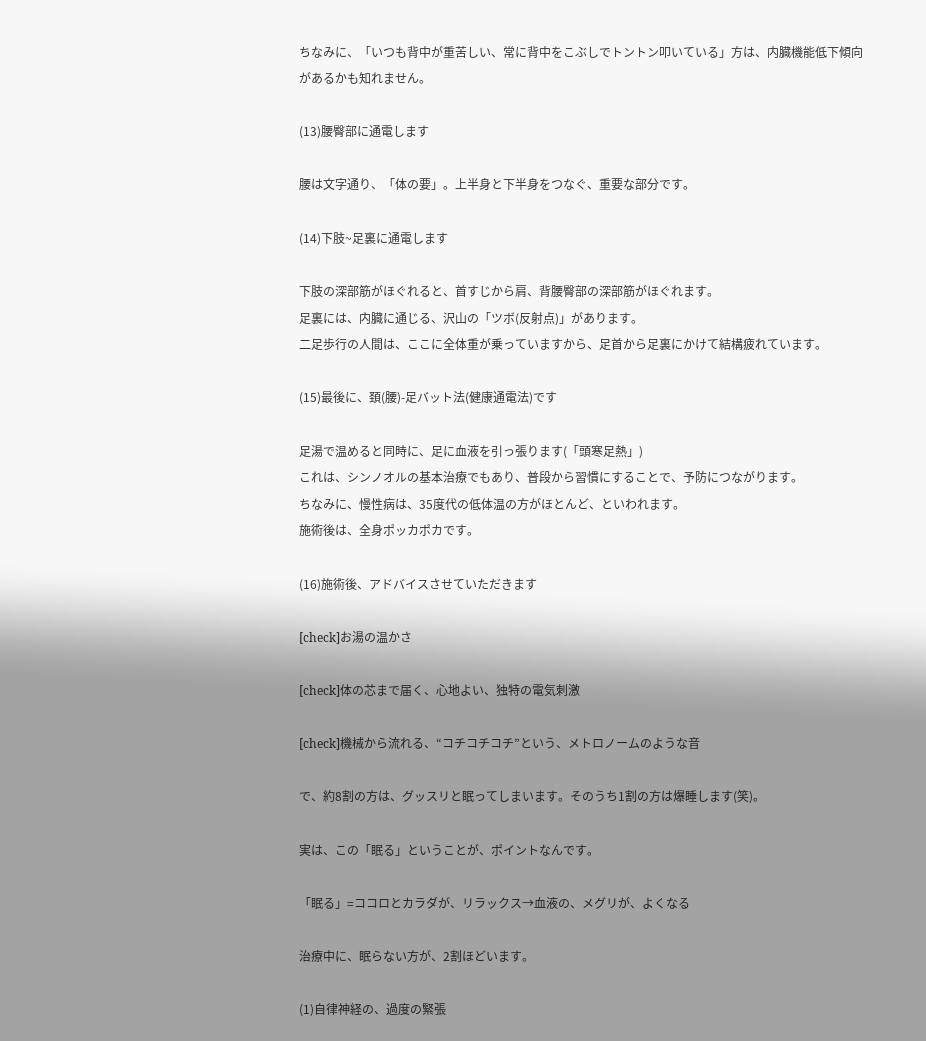ちなみに、「いつも背中が重苦しい、常に背中をこぶしでトントン叩いている」方は、内臓機能低下傾向があるかも知れません。

(13)腰臀部に通電します

腰は文字通り、「体の要」。上半身と下半身をつなぐ、重要な部分です。

(14)下肢~足裏に通電します

下肢の深部筋がほぐれると、首すじから肩、背腰臀部の深部筋がほぐれます。
足裏には、内臓に通じる、沢山の「ツボ(反射点)」があります。
二足歩行の人間は、ここに全体重が乗っていますから、足首から足裏にかけて結構疲れています。

(15)最後に、頚(腰)-足バット法(健康通電法)です

足湯で温めると同時に、足に血液を引っ張ります(「頭寒足熱」)
これは、シンノオルの基本治療でもあり、普段から習慣にすることで、予防につながります。
ちなみに、慢性病は、35度代の低体温の方がほとんど、といわれます。
施術後は、全身ポッカポカです。

(16)施術後、アドバイスさせていただきます

[check]お湯の温かさ

[check]体の芯まで届く、心地よい、独特の電気刺激

[check]機械から流れる、“コチコチコチ”という、メトロノームのような音

で、約8割の方は、グッスリと眠ってしまいます。そのうち1割の方は爆睡します(笑)。

実は、この「眠る」ということが、ポイントなんです。

「眠る」=ココロとカラダが、リラックス→血液の、メグリが、よくなる

治療中に、眠らない方が、2割ほどいます。

(1)自律神経の、過度の緊張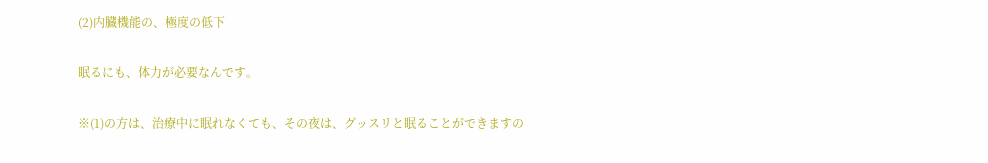(2)内臓機能の、極度の低下

眠るにも、体力が必要なんです。

※(1)の方は、治療中に眠れなくても、その夜は、グッスリと眠ることができますの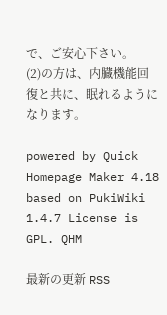で、ご安心下さい。
(2)の方は、内臓機能回復と共に、眠れるようになります。

powered by Quick Homepage Maker 4.18
based on PukiWiki 1.4.7 License is GPL. QHM

最新の更新 RSS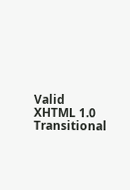Valid XHTML 1.0 Transitional